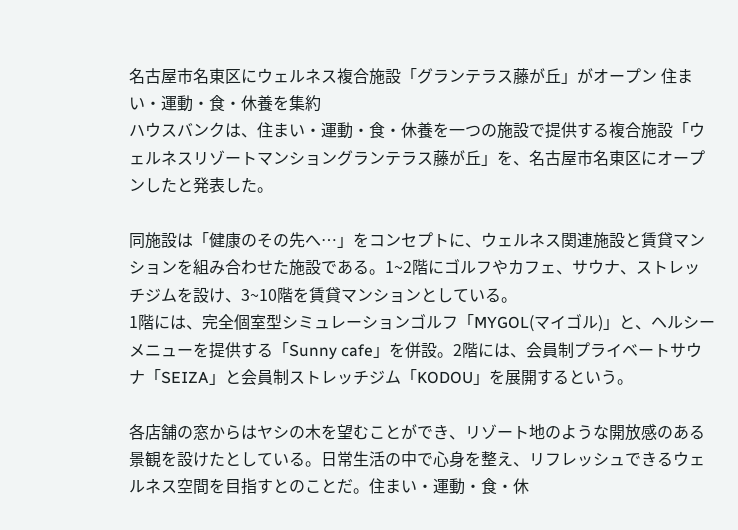名古屋市名東区にウェルネス複合施設「グランテラス藤が丘」がオープン 住まい・運動・食・休養を集約
ハウスバンクは、住まい・運動・食・休養を一つの施設で提供する複合施設「ウェルネスリゾートマンショングランテラス藤が丘」を、名古屋市名東区にオープンしたと発表した。

同施設は「健康のその先へ…」をコンセプトに、ウェルネス関連施設と賃貸マンションを組み合わせた施設である。1~2階にゴルフやカフェ、サウナ、ストレッチジムを設け、3~10階を賃貸マンションとしている。
1階には、完全個室型シミュレーションゴルフ「MYGOL(マイゴル)」と、ヘルシーメニューを提供する「Sunny cafe」を併設。2階には、会員制プライベートサウナ「SEIZA」と会員制ストレッチジム「KODOU」を展開するという。

各店舗の窓からはヤシの木を望むことができ、リゾート地のような開放感のある景観を設けたとしている。日常生活の中で心身を整え、リフレッシュできるウェルネス空間を目指すとのことだ。住まい・運動・食・休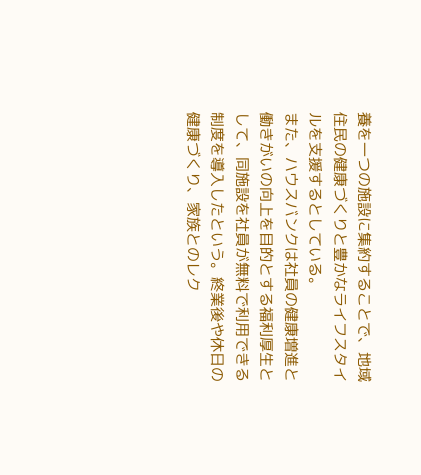養を一つの施設に集約することで、地域住民の健康づくりと豊かなライフスタイルを支援するとしている。
また、ハウスバンクは社員の健康増進と働きがいの向上を目的とする福利厚生として、同施設を社員が無料で利用できる制度を導入したという。終業後や休日の健康づくり、家族とのレク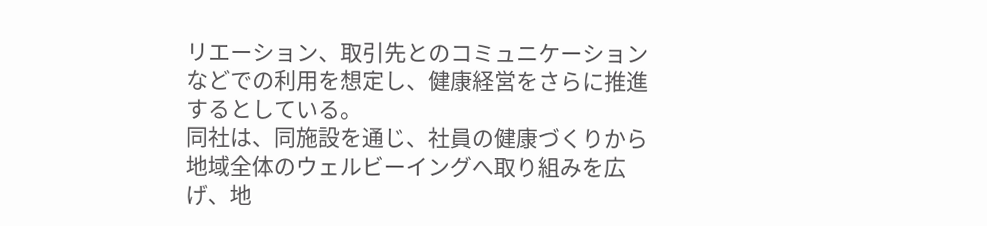リエーション、取引先とのコミュニケーションなどでの利用を想定し、健康経営をさらに推進するとしている。
同社は、同施設を通じ、社員の健康づくりから地域全体のウェルビーイングへ取り組みを広げ、地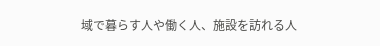域で暮らす人や働く人、施設を訪れる人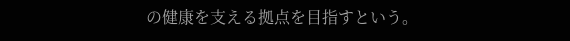の健康を支える拠点を目指すという。